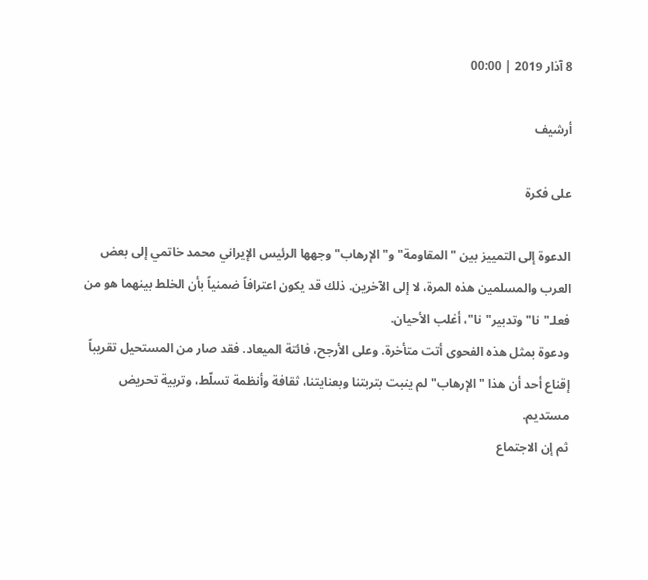8 آذار 2019 | 00:00

أرشيف

على فكرة

الدعوة إلى التمييز بين "المقاومة" و"الإرهاب" وجهها الرئيس الإيراني محمد خاتمي إلى بعض العرب والمسلمين هذه المرة، لا إلى الآخرين. ذلك قد يكون اعترافاً ضمنياً بأن الخلط بينهما هو من فعلـ"نا" وتدبير"نا"، أغلب الأحيان.
ودعوة بمثل هذه الفحوى أتت متأخرة. وعلى الأرجح، فائتة الميعاد. فقد صار من المستحيل تقريباً إقناع أحد أن هذا "الإرهاب" لم ينبت بتربتنا وبعنايتنا، ثقافة وأنظمة تسلّط، وتربية تحريض مستديم.
ثم إن الاجتماع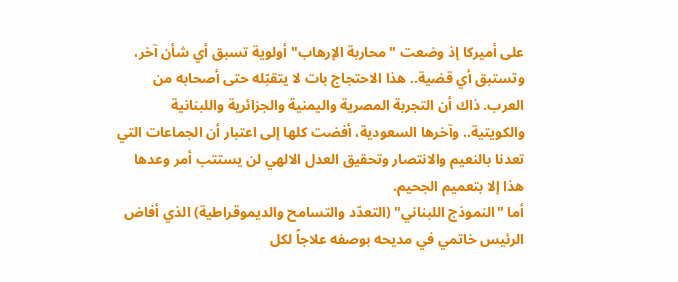على أميركا إذ وضعت "محاربة الإرهاب" أولوية تسبق أي شأن آخر، وتستبق أي قضية.. هذا الاحتجاج بات لا يتقبّله حتى أصحابه من العرب. ذاك أن التجربة المصرية واليمنية والجزائرية واللبنانية والكويتية.. وآخرها السعودية، أفضت كلها إلى اعتبار أن الجماعات التي تعدنا بالنعيم والانتصار وتحقيق العدل الالهي لن يستتب أمر وعدها هذا إلا بتعميم الجحيم.
أما "النموذج اللبناني" (التعدّد والتسامح والديموقراطية) الذي أفاض الرئيس خاتمي في مديحه بوصفه علاجاً لكل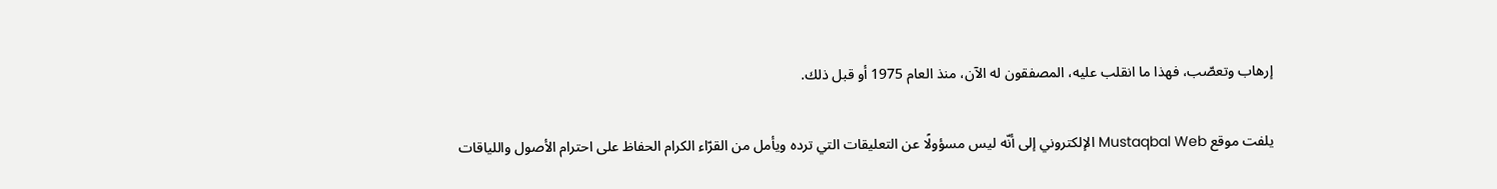إرهاب وتعصّب، فهذا ما انقلب عليه، المصفقون له الآن، منذ العام 1975 أو قبل ذلك.

يلفت موقع Mustaqbal Web الإلكتروني إلى أنّه ليس مسؤولًا عن التعليقات التي ترده ويأمل من القرّاء الكرام الحفاظ على احترام الأصول واللياقات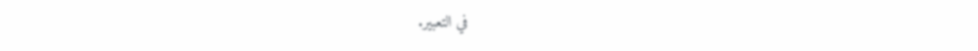في التعبير.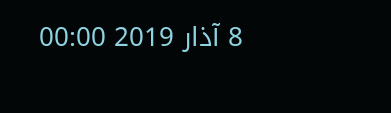8 آذار 2019 00:00